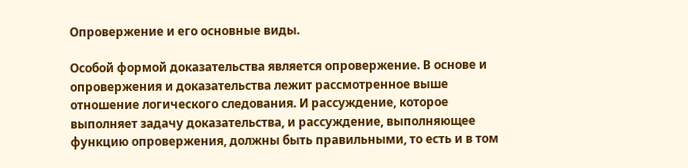Опровержение и его основные виды.

Особой формой доказательства является опровержение. В основе и опровержения и доказательства лежит рассмотренное выше отношение логического следования. И рассуждение, которое выполняет задачу доказательства, и рассуждение, выполняющее функцию опровержения, должны быть правильными, то есть и в том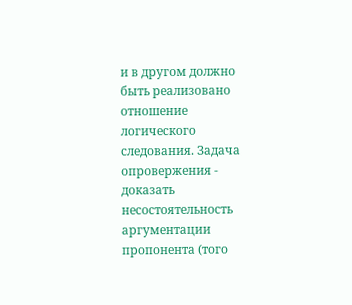и в другом должно быть реализовано отношение логического следования. Задача опровержения - доказать несостоятельность аргументации пропонента (того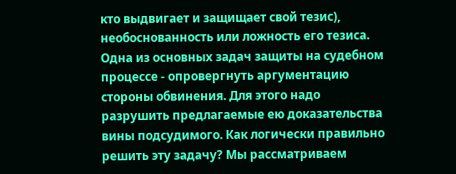кто выдвигает и защищает свой тезис), необоснованность или ложность его тезиса. Одна из основных задач защиты на судебном процессе - опровергнуть аргументацию стороны обвинения. Для этого надо разрушить предлагаемые ею доказательства вины подсудимого. Как логически правильно решить эту задачу? Мы рассматриваем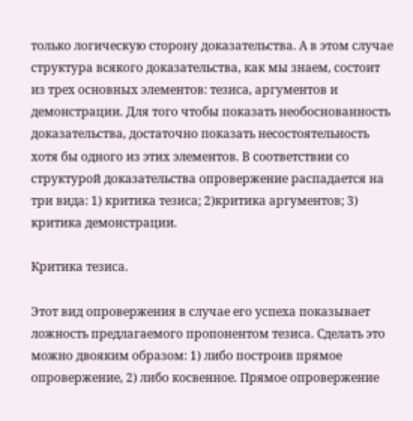только логическую сторону доказательства. А в этом случае структура всякого доказательства, как мы знаем, состоит из трех основных элементов: тезиса, аргументов и демонстрации. Для того чтобы показать необоснованность доказательства, достаточно показать несостоятельность хотя бы одного из этих элементов. В соответствии со структурой доказательства опровержение распадается на три вида: 1) критика тезиса; 2)критика аргументов; 3) критика демонстрации.

Критика тезиса.

Этот вид опровержения в случае его успеха показывает ложность предлагаемого пропонентом тезиса. Сделать это можно двояким образом: 1) либо построив прямое опровержение, 2) либо косвенное. Прямое опровержение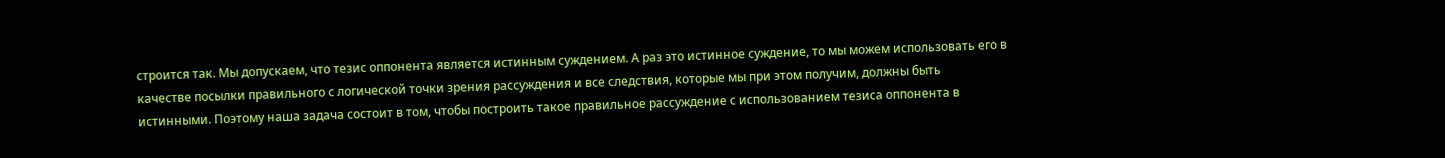строится так. Мы допускаем, что тезис оппонента является истинным суждением. А раз это истинное суждение, то мы можем использовать его в качестве посылки правильного с логической точки зрения рассуждения и все следствия, которые мы при этом получим, должны быть истинными. Поэтому наша задача состоит в том, чтобы построить такое правильное рассуждение с использованием тезиса оппонента в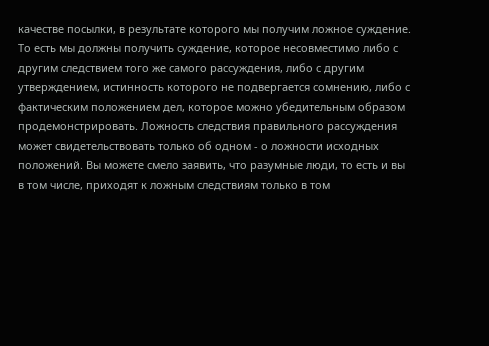качестве посылки, в результате которого мы получим ложное суждение. То есть мы должны получить суждение, которое несовместимо либо с другим следствием того же самого рассуждения, либо с другим утверждением, истинность которого не подвергается сомнению, либо с фактическим положением дел, которое можно убедительным образом продемонстрировать. Ложность следствия правильного рассуждения может свидетельствовать только об одном - о ложности исходных положений. Вы можете смело заявить, что разумные люди, то есть и вы в том числе, приходят к ложным следствиям только в том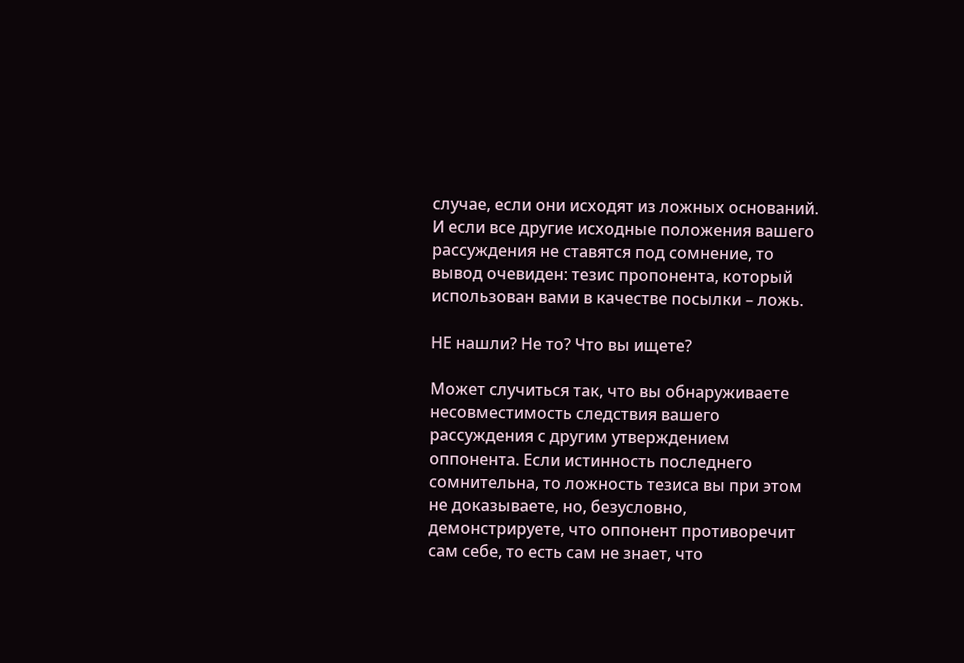случае, если они исходят из ложных оснований. И если все другие исходные положения вашего рассуждения не ставятся под сомнение, то вывод очевиден: тезис пропонента, который использован вами в качестве посылки – ложь.

НЕ нашли? Не то? Что вы ищете?

Может случиться так, что вы обнаруживаете несовместимость следствия вашего рассуждения с другим утверждением оппонента. Если истинность последнего сомнительна, то ложность тезиса вы при этом не доказываете, но, безусловно, демонстрируете, что оппонент противоречит сам себе, то есть сам не знает, что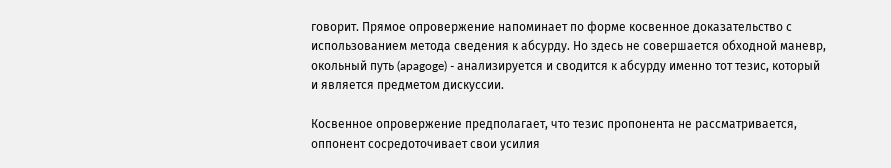говорит. Прямое опровержение напоминает по форме косвенное доказательство с использованием метода сведения к абсурду. Но здесь не совершается обходной маневр, окольный путь (apagoge) - анализируется и сводится к абсурду именно тот тезис, который и является предметом дискуссии.

Косвенное опровержение предполагает, что тезис пропонента не рассматривается, оппонент сосредоточивает свои усилия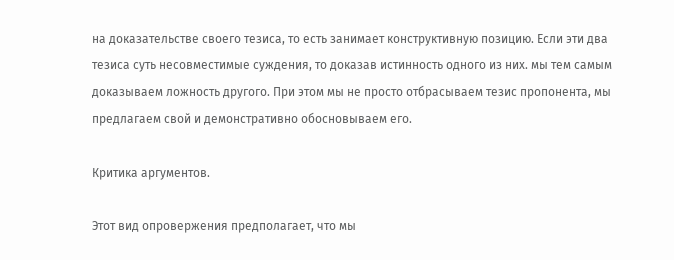на доказательстве своего тезиса, то есть занимает конструктивную позицию. Если эти два тезиса суть несовместимые суждения, то доказав истинность одного из них. мы тем самым доказываем ложность другого. При этом мы не просто отбрасываем тезис пропонента, мы предлагаем свой и демонстративно обосновываем его.

Критика аргументов.

Этот вид опровержения предполагает, что мы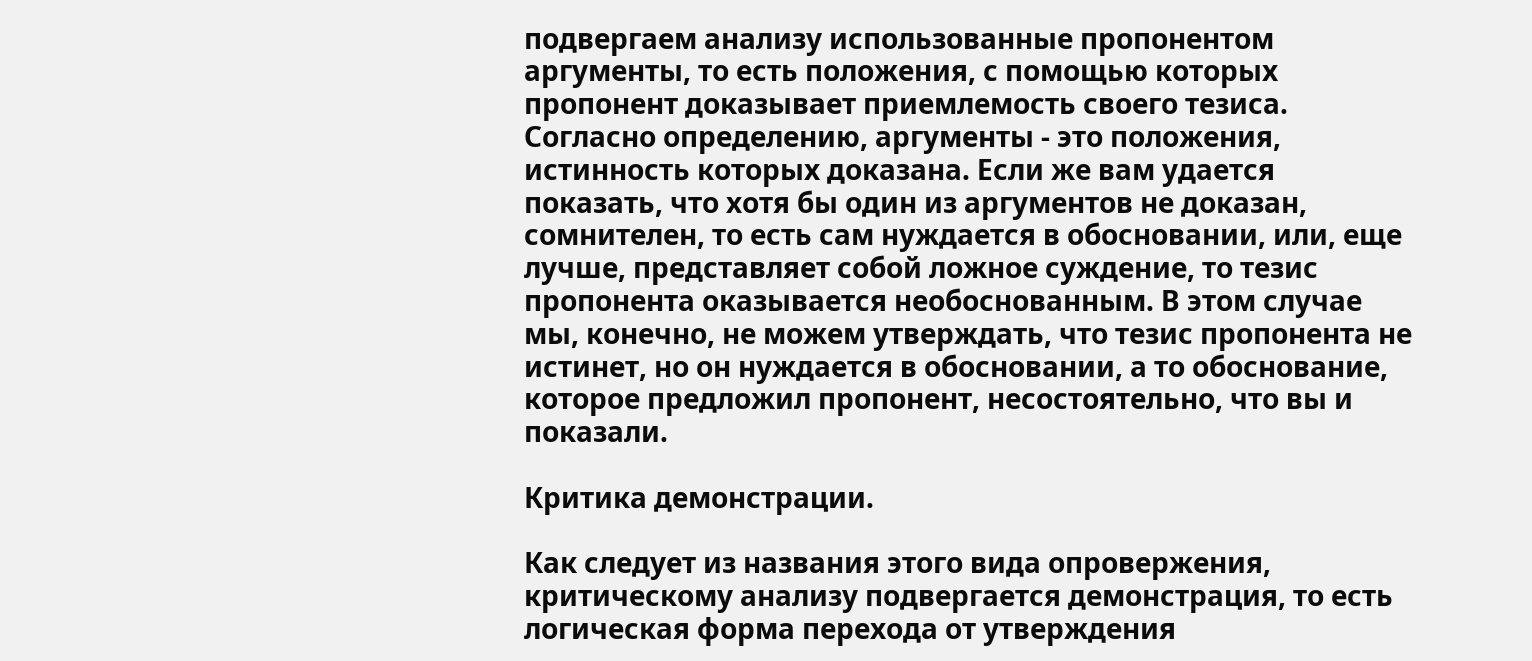подвергаем анализу использованные пропонентом аргументы, то есть положения, с помощью которых пропонент доказывает приемлемость своего тезиса. Согласно определению, аргументы - это положения, истинность которых доказана. Если же вам удается показать, что хотя бы один из аргументов не доказан, сомнителен, то есть сам нуждается в обосновании, или, еще лучше, представляет собой ложное суждение, то тезис пропонента оказывается необоснованным. В этом случае мы, конечно, не можем утверждать, что тезис пропонента не истинет, но он нуждается в обосновании, а то обоснование, которое предложил пропонент, несостоятельно, что вы и показали.

Критика демонстрации.

Как следует из названия этого вида опровержения, критическому анализу подвергается демонстрация, то есть логическая форма перехода от утверждения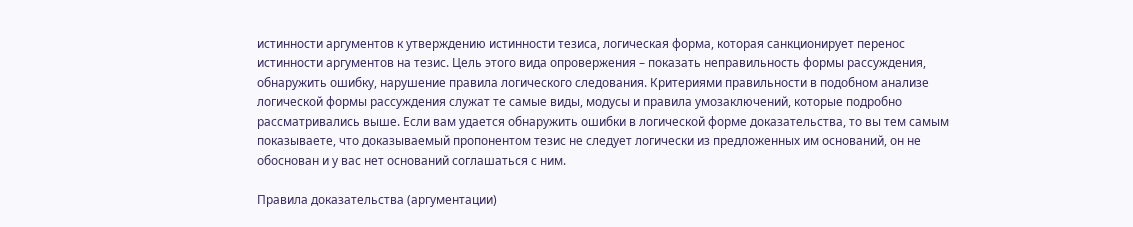истинности аргументов к утверждению истинности тезиса, логическая форма, которая санкционирует перенос истинности аргументов на тезис. Цель этого вида опровержения – показать неправильность формы рассуждения, обнаружить ошибку, нарушение правила логического следования. Критериями правильности в подобном анализе логической формы рассуждения служат те самые виды, модусы и правила умозаключений, которые подробно рассматривались выше. Если вам удается обнаружить ошибки в логической форме доказательства, то вы тем самым показываете, что доказываемый пропонентом тезис не следует логически из предложенных им оснований, он не обоснован и у вас нет оснований соглашаться с ним.

Правила доказательства (аргументации)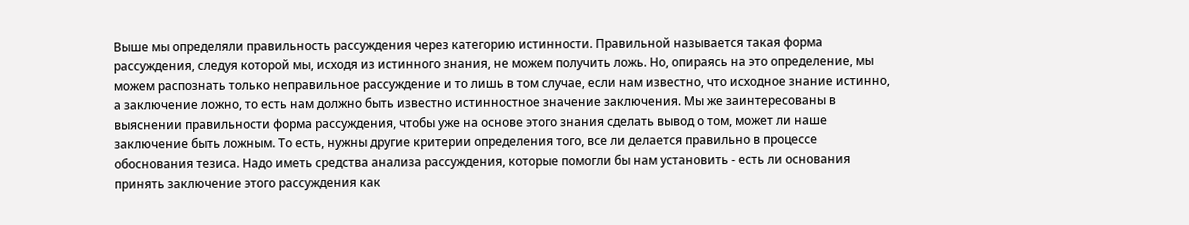Выше мы определяли правильность рассуждения через категорию истинности. Правильной называется такая форма рассуждения, следуя которой мы, исходя из истинного знания, не можем получить ложь. Но, опираясь на это определение, мы можем распознать только неправильное рассуждение и то лишь в том случае, если нам известно, что исходное знание истинно, а заключение ложно, то есть нам должно быть известно истинностное значение заключения. Мы же заинтересованы в выяснении правильности форма рассуждения, чтобы уже на основе этого знания сделать вывод о том, может ли наше заключение быть ложным. То есть, нужны другие критерии определения того, все ли делается правильно в процессе обоснования тезиса. Надо иметь средства анализа рассуждения, которые помогли бы нам установить - есть ли основания принять заключение этого рассуждения как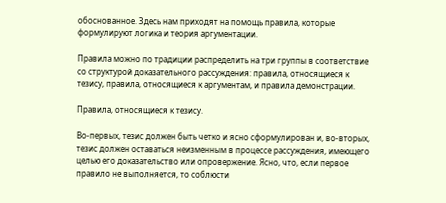обоснованное. Здесь нам приходят на помощь правила, которые формулируют логика и теория аргументации.

Правила можно по традиции распределить на три группы в соответствие со структурой доказательного рассуждения: правила, относящиеся к тезису, правила, относящиеся к аргументам, и правила демонстрации.

Правила, относящиеся к тезису.

Во-первых, тезис должен быть четко и ясно сформулирован и, во-вторых, тезис должен оставаться неизменным в процессе рассуждения, имеющего целью его доказательство или опровержение. Ясно, что, если первое правило не выполняется, то соблюсти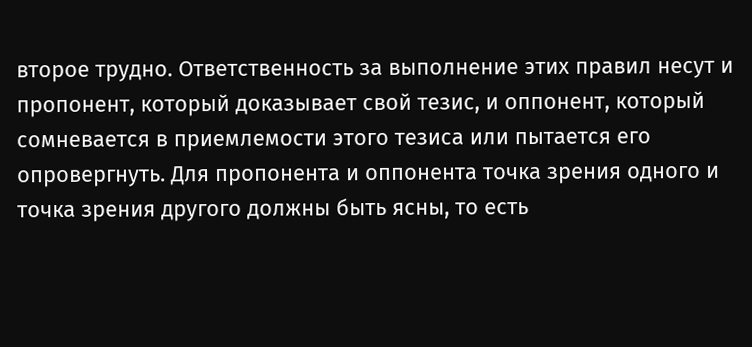второе трудно. Ответственность за выполнение этих правил несут и пропонент, который доказывает свой тезис, и оппонент, который сомневается в приемлемости этого тезиса или пытается его опровергнуть. Для пропонента и оппонента точка зрения одного и точка зрения другого должны быть ясны, то есть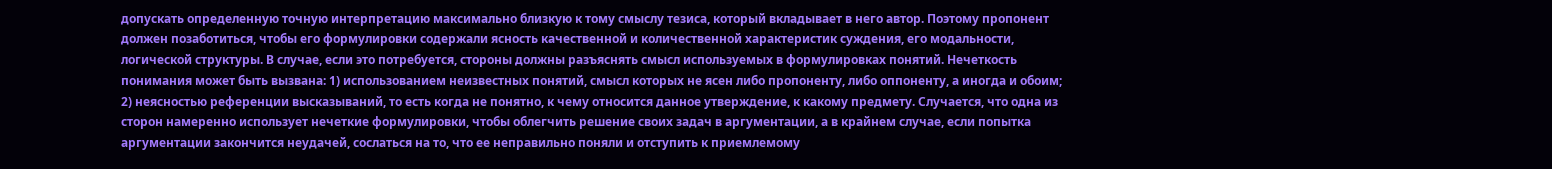допускать определенную точную интерпретацию максимально близкую к тому смыслу тезиса, который вкладывает в него автор. Поэтому пропонент должен позаботиться, чтобы его формулировки содержали ясность качественной и количественной характеристик суждения, его модальности, логической структуры. В случае, если это потребуется, стороны должны разъяснять смысл используемых в формулировках понятий. Нечеткость понимания может быть вызвана: 1) использованием неизвестных понятий, смысл которых не ясен либо пропоненту, либо оппоненту, а иногда и обоим; 2) неясностью референции высказываний, то есть когда не понятно, к чему относится данное утверждение, к какому предмету. Случается, что одна из сторон намеренно использует нечеткие формулировки, чтобы облегчить решение своих задач в аргументации, а в крайнем случае, если попытка аргументации закончится неудачей, сослаться на то, что ее неправильно поняли и отступить к приемлемому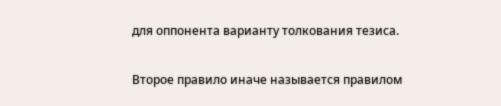для оппонента варианту толкования тезиса.

Второе правило иначе называется правилом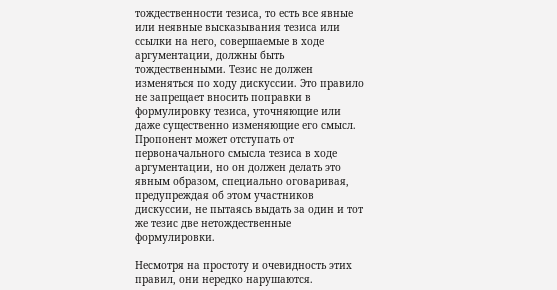тождественности тезиса, то есть все явные или неявные высказывания тезиса или ссылки на него, совершаемые в ходе аргументации, должны быть тождественными. Тезис не должен изменяться по ходу дискуссии. Это правило не запрещает вносить поправки в формулировку тезиса, уточняющие или даже существенно изменяющие его смысл. Пропонент может отступать от первоначального смысла тезиса в ходе аргументации, но он должен делать это явным образом, специально оговаривая, предупреждая об этом участников дискуссии, не пытаясь выдать за один и тот же тезис две нетождественные формулировки.

Несмотря на простоту и очевидность этих правил, они нередко нарушаются.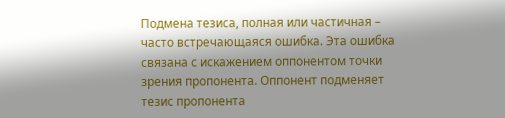Подмена тезиса, полная или частичная – часто встречающаяся ошибка. Эта ошибка связана с искажением оппонентом точки зрения пропонента. Оппонент подменяет тезис пропонента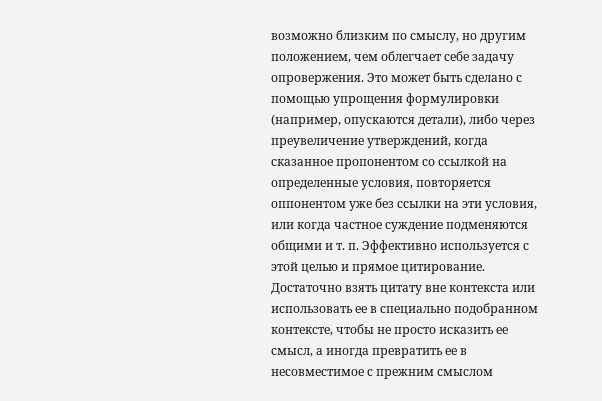возможно близким по смыслу, но другим положением, чем облегчает себе задачу опровержения. Это может быть сделано с помощью упрощения формулировки (например, опускаются детали), либо через преувеличение утверждений, когда сказанное пропонентом со ссылкой на определенные условия, повторяется оппонентом уже без ссылки на эти условия, или когда частное суждение подменяются общими и т. п. Эффективно используется с этой целью и прямое цитирование. Достаточно взять цитату вне контекста или использовать ее в специально подобранном контексте, чтобы не просто исказить ее смысл, а иногда превратить ее в несовместимое с прежним смыслом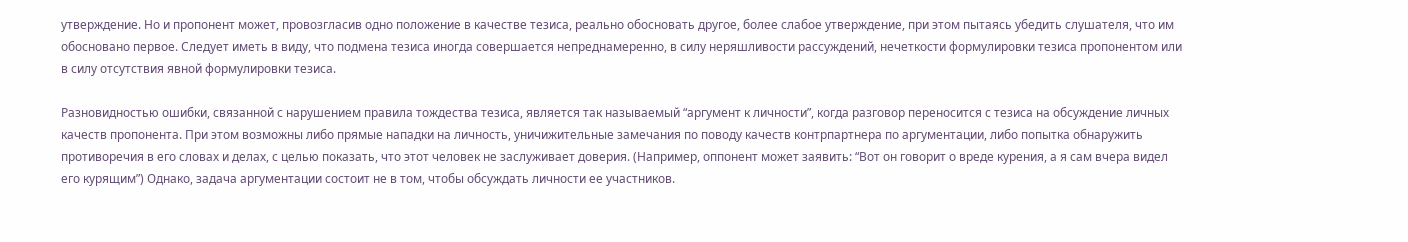утверждение. Но и пропонент может, провозгласив одно положение в качестве тезиса, реально обосновать другое, более слабое утверждение, при этом пытаясь убедить слушателя, что им обосновано первое. Следует иметь в виду, что подмена тезиса иногда совершается непреднамеренно, в силу неряшливости рассуждений, нечеткости формулировки тезиса пропонентом или в силу отсутствия явной формулировки тезиса.

Разновидностью ошибки, связанной с нарушением правила тождества тезиса, является так называемый “аргумент к личности”, когда разговор переносится с тезиса на обсуждение личных качеств пропонента. При этом возможны либо прямые нападки на личность, уничижительные замечания по поводу качеств контрпартнера по аргументации, либо попытка обнаружить противоречия в его словах и делах, с целью показать, что этот человек не заслуживает доверия. (Например, оппонент может заявить: “Вот он говорит о вреде курения, а я сам вчера видел его курящим”) Однако, задача аргументации состоит не в том, чтобы обсуждать личности ее участников.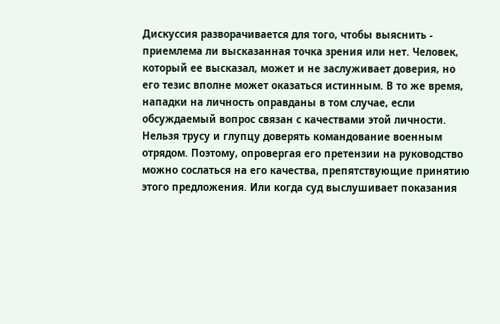Дискуссия разворачивается для того, чтобы выяснить - приемлема ли высказанная точка зрения или нет. Человек, который ее высказал, может и не заслуживает доверия, но его тезис вполне может оказаться истинным. В то же время, нападки на личность оправданы в том случае, если обсуждаемый вопрос связан с качествами этой личности. Нельзя трусу и глупцу доверять командование военным отрядом. Поэтому, опровергая его претензии на руководство можно сослаться на его качества, препятствующие принятию этого предложения. Или когда суд выслушивает показания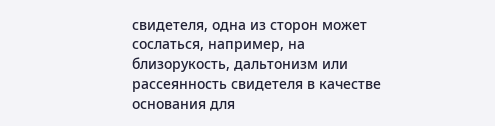свидетеля, одна из сторон может сослаться, например, на близорукость, дальтонизм или рассеянность свидетеля в качестве основания для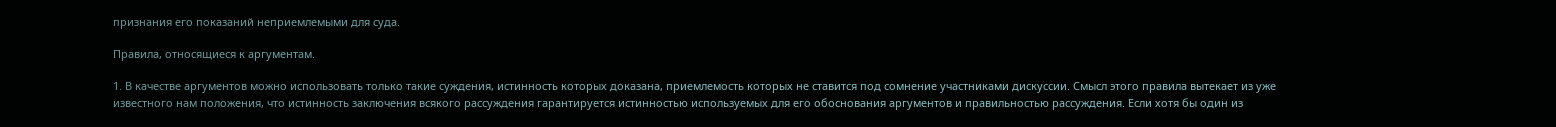признания его показаний неприемлемыми для суда.

Правила, относящиеся к аргументам.

1. В качестве аргументов можно использовать только такие суждения, истинность которых доказана, приемлемость которых не ставится под сомнение участниками дискуссии. Смысл этого правила вытекает из уже известного нам положения, что истинность заключения всякого рассуждения гарантируется истинностью используемых для его обоснования аргументов и правильностью рассуждения. Если хотя бы один из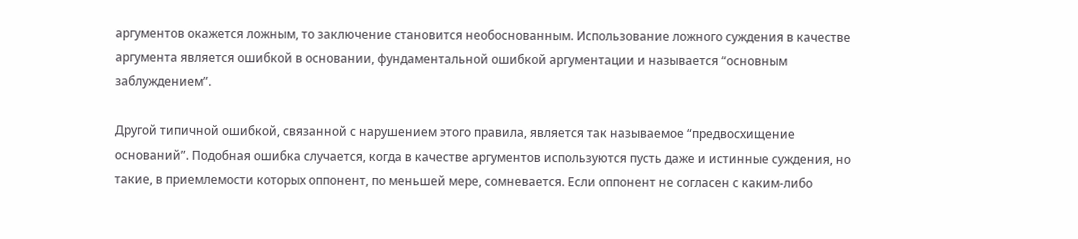аргументов окажется ложным, то заключение становится необоснованным. Использование ложного суждения в качестве аргумента является ошибкой в основании, фундаментальной ошибкой аргументации и называется “основным заблуждением”.

Другой типичной ошибкой, связанной с нарушением этого правила, является так называемое “предвосхищение оснований”. Подобная ошибка случается, когда в качестве аргументов используются пусть даже и истинные суждения, но такие, в приемлемости которых оппонент, по меньшей мере, сомневается. Если оппонент не согласен с каким-либо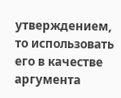утверждением, то использовать его в качестве аргумента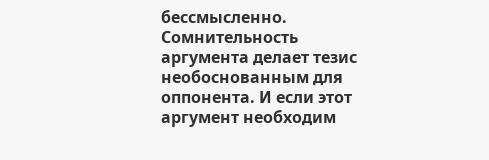бессмысленно. Сомнительность аргумента делает тезис необоснованным для оппонента. И если этот аргумент необходим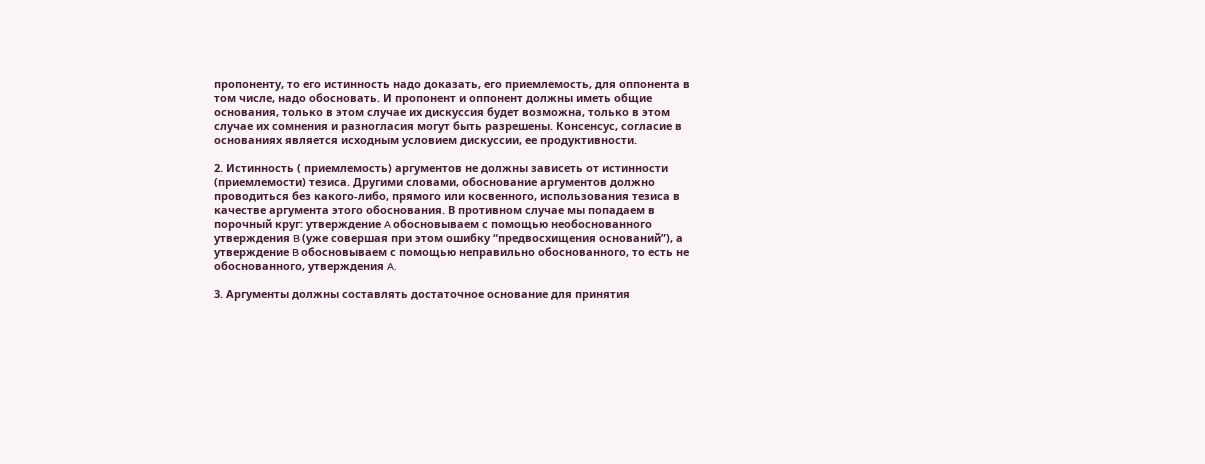пропоненту, то его истинность надо доказать, его приемлемость, для оппонента в том числе, надо обосновать. И пропонент и оппонент должны иметь общие основания, только в этом случае их дискуссия будет возможна, только в этом случае их сомнения и разногласия могут быть разрешены. Консенсус, согласие в основаниях является исходным условием дискуссии, ее продуктивности.

2. Истинность ( приемлемость) аргументов не должны зависеть от истинности (приемлемости) тезиса. Другими словами, обоснование аргументов должно проводиться без какого-либо, прямого или косвенного, использования тезиса в качестве аргумента этого обоснования. В противном случае мы попадаем в порочный круг: утверждение A обосновываем с помощью необоснованного утверждения B (уже совершая при этом ошибку “предвосхищения оснований”), а утверждение B обосновываем с помощью неправильно обоснованного, то есть не обоснованного, утверждения A.

3. Аргументы должны составлять достаточное основание для принятия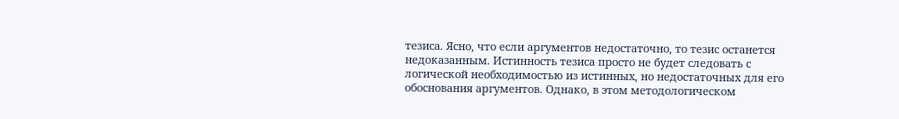тезиса. Ясно, что если аргументов недостаточно, то тезис останется недоказанным. Истинность тезиса просто не будет следовать с логической необходимостью из истинных, но недостаточных для его обоснования аргументов. Однако, в этом методологическом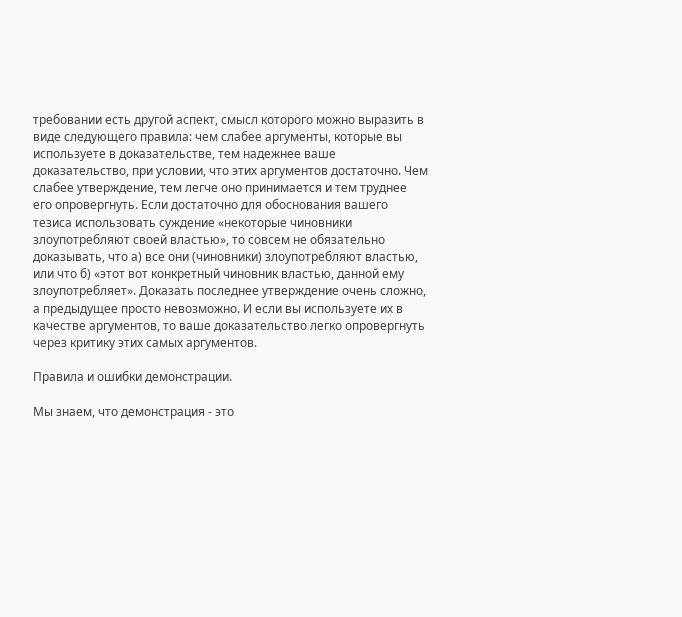требовании есть другой аспект, смысл которого можно выразить в виде следующего правила: чем слабее аргументы, которые вы используете в доказательстве, тем надежнее ваше доказательство, при условии, что этих аргументов достаточно. Чем слабее утверждение, тем легче оно принимается и тем труднее его опровергнуть. Если достаточно для обоснования вашего тезиса использовать суждение «некоторые чиновники злоупотребляют своей властью», то совсем не обязательно доказывать, что а) все они (чиновники) злоупотребляют властью, или что б) «этот вот конкретный чиновник властью, данной ему злоупотребляет». Доказать последнее утверждение очень сложно, а предыдущее просто невозможно. И если вы используете их в качестве аргументов, то ваше доказательство легко опровергнуть через критику этих самых аргументов.

Правила и ошибки демонстрации.

Мы знаем, что демонстрация - это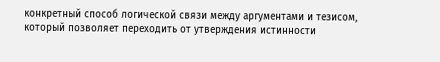конкретный способ логической связи между аргументами и тезисом, который позволяет переходить от утверждения истинности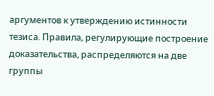аргументов к утверждению истинности тезиса. Правила, регулирующие построение доказательства, распределяются на две группы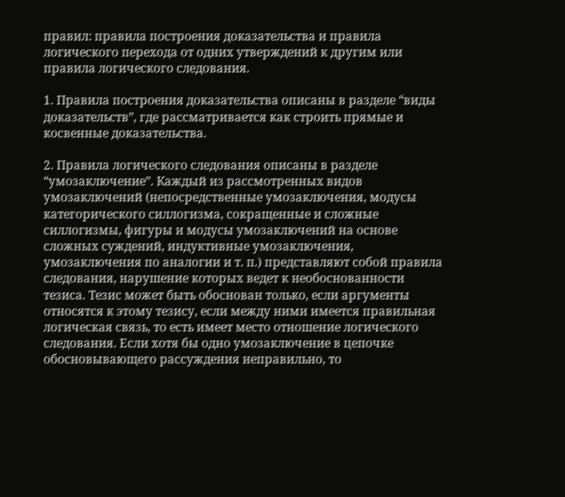правил: правила построения доказательства и правила логического перехода от одних утверждений к другим или правила логического следования.

1. Правила построения доказательства описаны в разделе “виды доказательств”, где рассматривается как строить прямые и косвенные доказательства.

2. Правила логического следования описаны в разделе “умозаключение”. Каждый из рассмотренных видов умозаключений (непосредственные умозаключения, модусы категорического силлогизма, сокращенные и сложные силлогизмы, фигуры и модусы умозаключений на основе сложных суждений, индуктивные умозаключения, умозаключения по аналогии и т. п.) представляют собой правила следования, нарушение которых ведет к необоснованности тезиса. Тезис может быть обоснован только, если аргументы относятся к этому тезису, если между ними имеется правильная логическая связь, то есть имеет место отношение логического следования. Если хотя бы одно умозаключение в цепочке обосновывающего рассуждения неправильно, то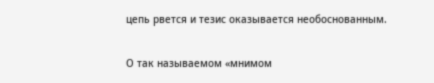цепь рвется и тезис оказывается необоснованным.

О так называемом «мнимом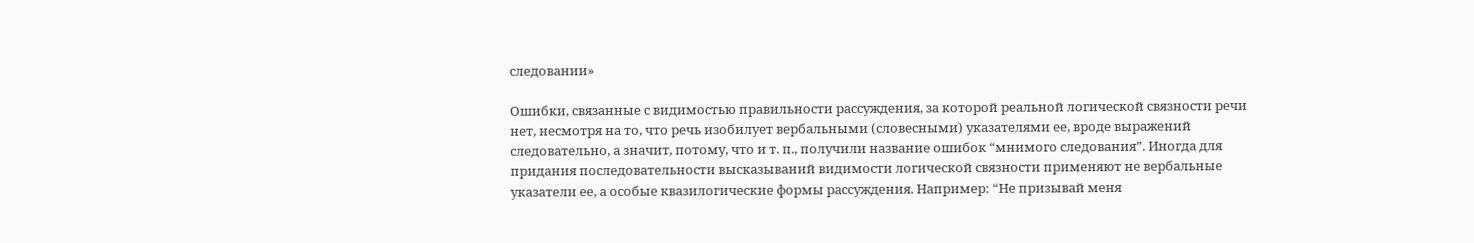следовании»

Ошибки, связанные с видимостью правильности рассуждения, за которой реальной логической связности речи нет, несмотря на то, что речь изобилует вербальными (словесными) указателями ее, вроде выражений следовательно, а значит, потому, что и т. п., получили название ошибок “мнимого следования”. Иногда для придания последовательности высказываний видимости логической связности применяют не вербальные указатели ее, а особые квазилогические формы рассуждения. Например: “Не призывай меня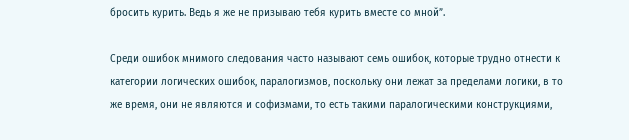бросить курить. Ведь я же не призываю тебя курить вместе со мной”.

Среди ошибок мнимого следования часто называют семь ошибок, которые трудно отнести к категории логических ошибок, паралогизмов, поскольку они лежат за пределами логики, в то же время, они не являются и софизмами, то есть такими паралогическими конструкциями,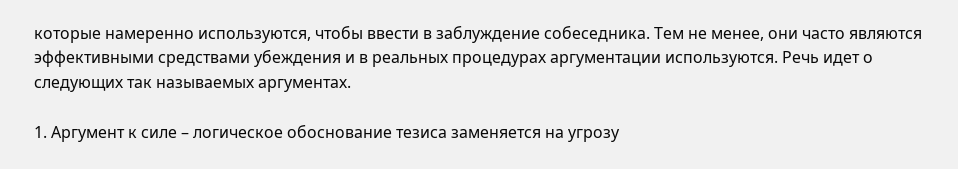которые намеренно используются, чтобы ввести в заблуждение собеседника. Тем не менее, они часто являются эффективными средствами убеждения и в реальных процедурах аргументации используются. Речь идет о следующих так называемых аргументах.

1. Аргумент к силе – логическое обоснование тезиса заменяется на угрозу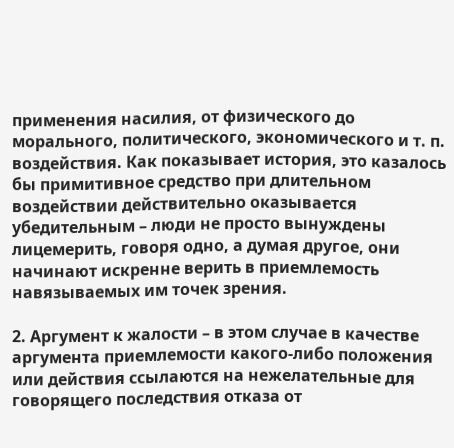применения насилия, от физического до морального, политического, экономического и т. п. воздействия. Как показывает история, это казалось бы примитивное средство при длительном воздействии действительно оказывается убедительным – люди не просто вынуждены лицемерить, говоря одно, а думая другое, они начинают искренне верить в приемлемость навязываемых им точек зрения.

2. Аргумент к жалости – в этом случае в качестве аргумента приемлемости какого-либо положения или действия ссылаются на нежелательные для говорящего последствия отказа от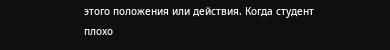этого положения или действия. Когда студент плохо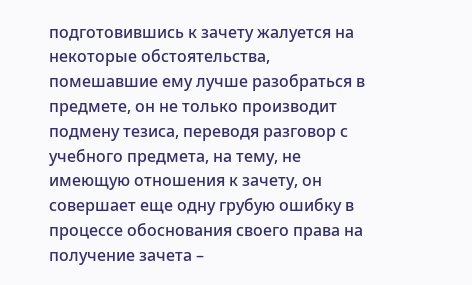подготовившись к зачету жалуется на некоторые обстоятельства, помешавшие ему лучше разобраться в предмете, он не только производит подмену тезиса, переводя разговор с учебного предмета, на тему, не имеющую отношения к зачету, он совершает еще одну грубую ошибку в процессе обоснования своего права на получение зачета –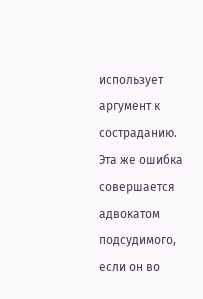использует аргумент к состраданию. Эта же ошибка совершается адвокатом подсудимого, если он во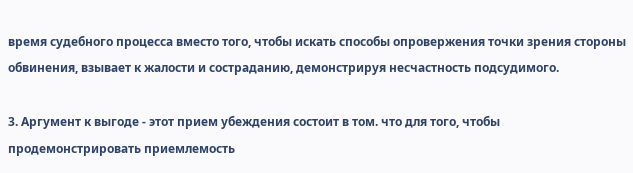время судебного процесса вместо того, чтобы искать способы опровержения точки зрения стороны обвинения, взывает к жалости и состраданию, демонстрируя несчастность подсудимого.

3. Аргумент к выгоде - этот прием убеждения состоит в том. что для того, чтобы продемонстрировать приемлемость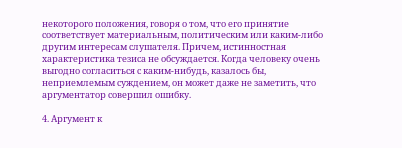некоторого положения, говоря о том, что его принятие соответствует материальным, политическим или каким-либо другим интересам слушателя. Причем, истинностная характеристика тезиса не обсуждается. Когда человеку очень выгодно согласиться с каким-нибудь, казалось бы, неприемлемым суждением, он может даже не заметить, что аргументатор совершил ошибку.

4. Аргумент к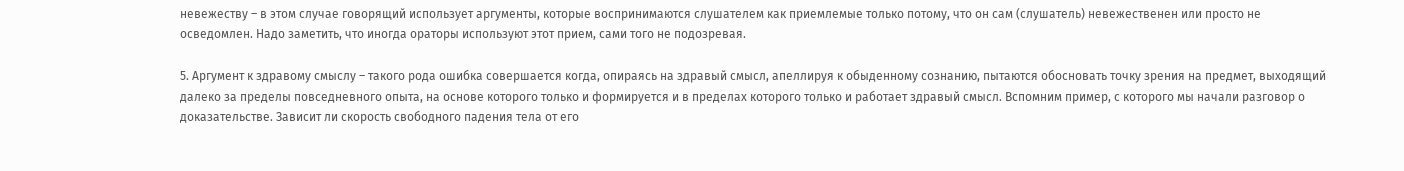невежеству – в этом случае говорящий использует аргументы, которые воспринимаются слушателем как приемлемые только потому, что он сам (слушатель) невежественен или просто не осведомлен. Надо заметить, что иногда ораторы используют этот прием, сами того не подозревая.

5. Аргумент к здравому смыслу – такого рода ошибка совершается когда, опираясь на здравый смысл, апеллируя к обыденному сознанию, пытаются обосновать точку зрения на предмет, выходящий далеко за пределы повседневного опыта, на основе которого только и формируется и в пределах которого только и работает здравый смысл. Вспомним пример, с которого мы начали разговор о доказательстве. Зависит ли скорость свободного падения тела от его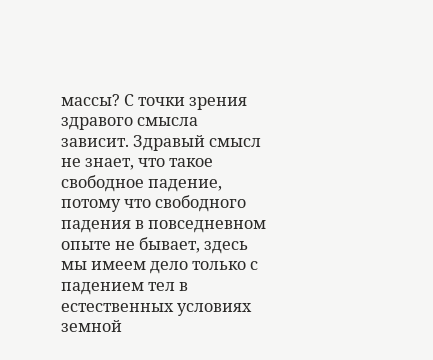массы? С точки зрения здравого смысла зависит. Здравый смысл не знает, что такое свободное падение, потому что свободного падения в повседневном опыте не бывает, здесь мы имеем дело только с падением тел в естественных условиях земной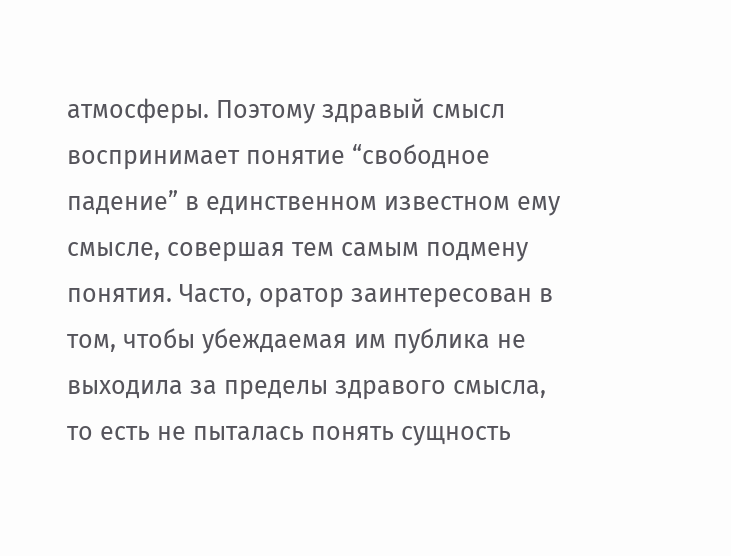атмосферы. Поэтому здравый смысл воспринимает понятие “свободное падение” в единственном известном ему смысле, совершая тем самым подмену понятия. Часто, оратор заинтересован в том, чтобы убеждаемая им публика не выходила за пределы здравого смысла, то есть не пыталась понять сущность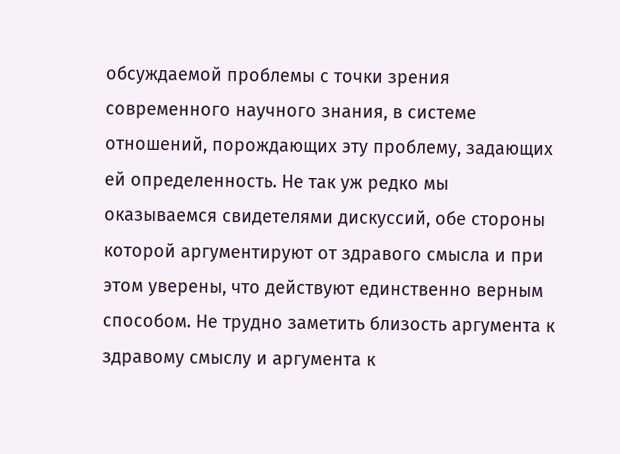обсуждаемой проблемы с точки зрения современного научного знания, в системе отношений, порождающих эту проблему, задающих ей определенность. Не так уж редко мы оказываемся свидетелями дискуссий, обе стороны которой аргументируют от здравого смысла и при этом уверены, что действуют единственно верным способом. Не трудно заметить близость аргумента к здравому смыслу и аргумента к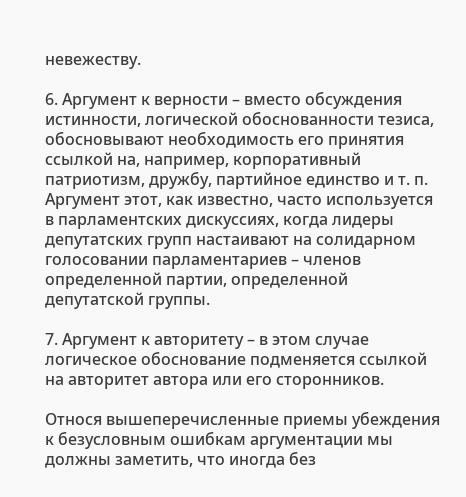невежеству.

6. Аргумент к верности – вместо обсуждения истинности, логической обоснованности тезиса, обосновывают необходимость его принятия ссылкой на, например, корпоративный патриотизм, дружбу, партийное единство и т. п. Аргумент этот, как известно, часто используется в парламентских дискуссиях, когда лидеры депутатских групп настаивают на солидарном голосовании парламентариев – членов определенной партии, определенной депутатской группы.

7. Аргумент к авторитету – в этом случае логическое обоснование подменяется ссылкой на авторитет автора или его сторонников.

Относя вышеперечисленные приемы убеждения к безусловным ошибкам аргументации мы должны заметить, что иногда без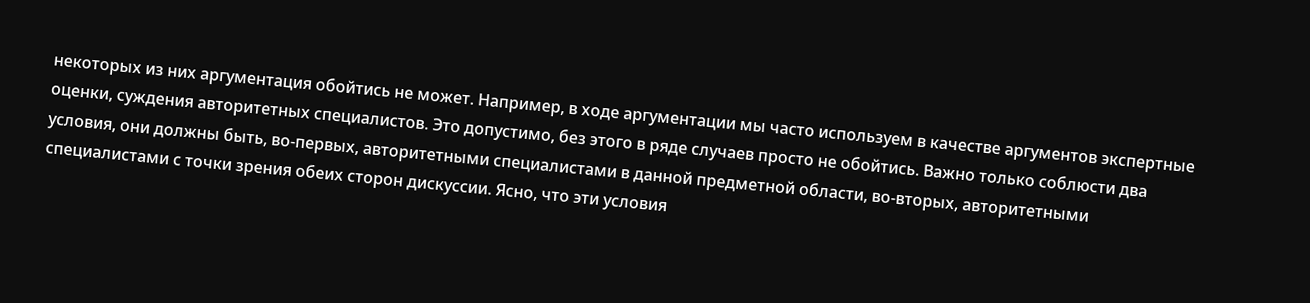некоторых из них аргументация обойтись не может. Например, в ходе аргументации мы часто используем в качестве аргументов экспертные оценки, суждения авторитетных специалистов. Это допустимо, без этого в ряде случаев просто не обойтись. Важно только соблюсти два условия, они должны быть, во-первых, авторитетными специалистами в данной предметной области, во-вторых, авторитетными специалистами с точки зрения обеих сторон дискуссии. Ясно, что эти условия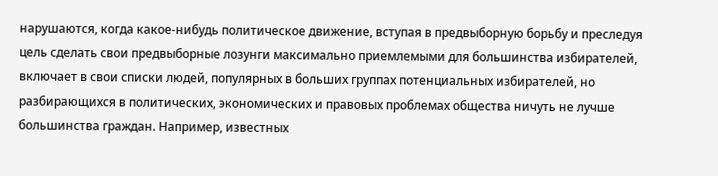нарушаются, когда какое-нибудь политическое движение, вступая в предвыборную борьбу и преследуя цель сделать свои предвыборные лозунги максимально приемлемыми для большинства избирателей, включает в свои списки людей, популярных в больших группах потенциальных избирателей, но разбирающихся в политических, экономических и правовых проблемах общества ничуть не лучше большинства граждан. Например, известных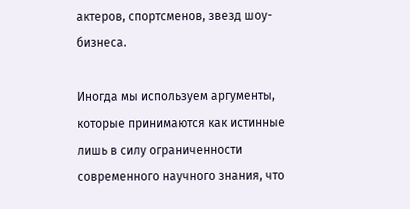актеров, спортсменов, звезд шоу-бизнеса.

Иногда мы используем аргументы, которые принимаются как истинные лишь в силу ограниченности современного научного знания, что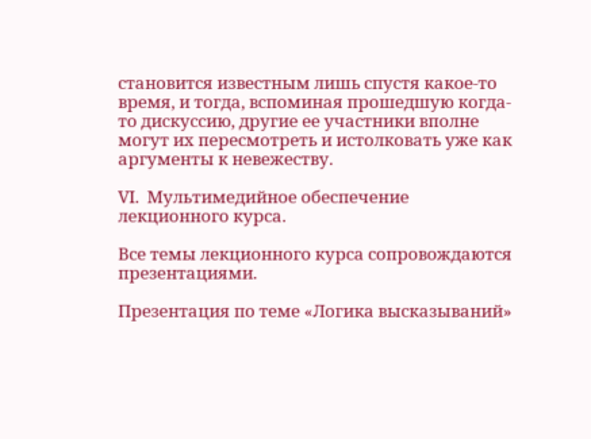становится известным лишь спустя какое-то время, и тогда, вспоминая прошедшую когда-то дискуссию, другие ее участники вполне могут их пересмотреть и истолковать уже как аргументы к невежеству.

VI.  Мультимедийное обеспечение лекционного курса.

Все темы лекционного курса сопровождаются презентациями.

Презентация по теме «Логика высказываний»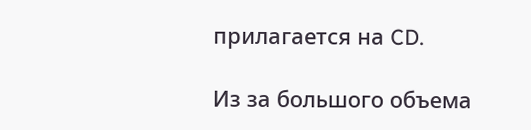прилагается на CD.

Из за большого объема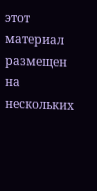этот материал размещен на нескольких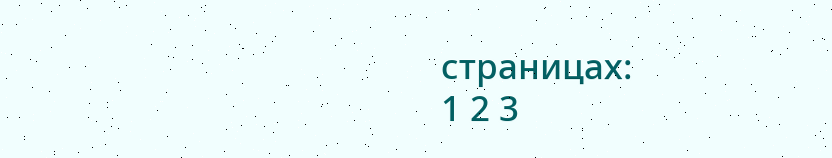страницах:
1 2 3